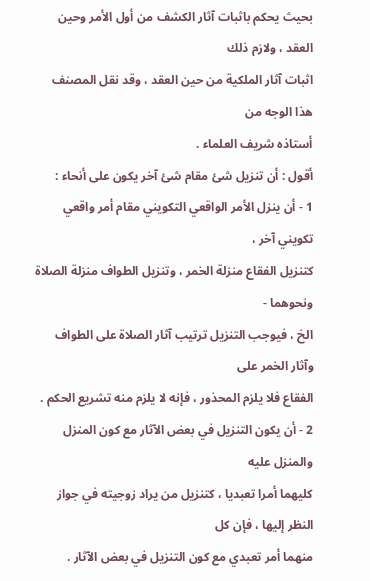بحيث يحكم باثبات آثار الكشف من أول الأمر وحين العقد ، ولازم ذلك
اثبات آثار الملكية من حين العقد ، وقد نقل المصنف هذا الوجه من
أستاذه شريف العلماء .
أقول : أن تنزيل شئ مقام شئ آخر يكون على أنحاء :
1 - أن ينزل الأمر الواقعي التكويني مقام أمر واقعي تكويني آخر ،
كتنزيل الفقاع منزلة الخمر ، وتنزيل الطواف منزلة الصلاة ونحوهما -
الخ ، فيوجب التنزيل ترتيب آثار الصلاة على الطواف وآثار الخمر على
الفقاع فلا يلزم المحذور ، فإنه لا يلزم منه تشريع الحكم .
2 - أن يكون التنزيل في بعض الآثار مع كون المنزل والمنزل عليه
كليهما أمرا تعبديا ، كتنزيل من يراد زوجيته في جواز النظر إليها ، فإن كل
منهما أمر تعبدي مع كون التنزيل في بعض الآثار .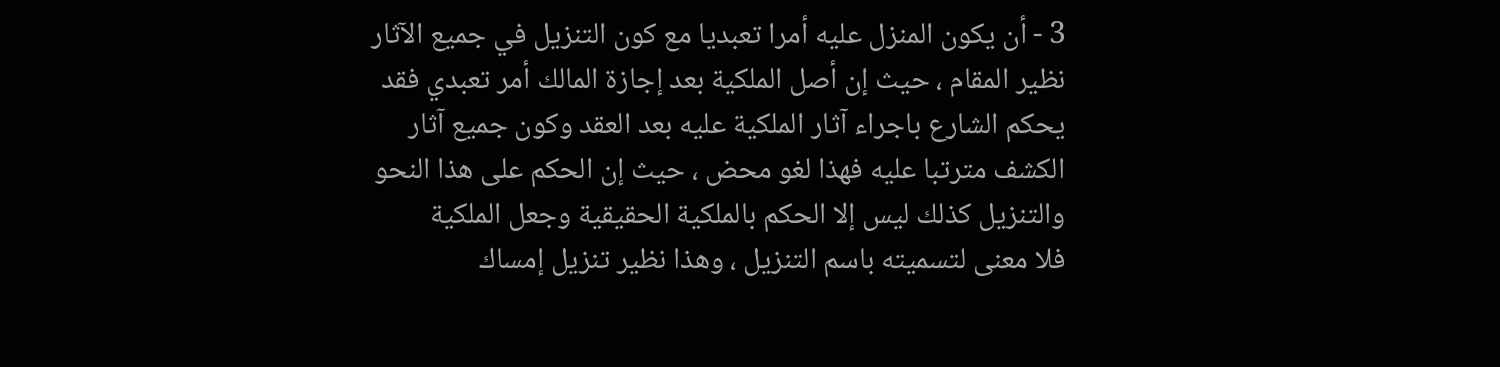3 - أن يكون المنزل عليه أمرا تعبديا مع كون التنزيل في جميع الآثار
نظير المقام ، حيث إن أصل الملكية بعد إجازة المالك أمر تعبدي فقد
يحكم الشارع باجراء آثار الملكية عليه بعد العقد وكون جميع آثار
الكشف مترتبا عليه فهذا لغو محض ، حيث إن الحكم على هذا النحو
والتنزيل كذلك ليس إلا الحكم بالملكية الحقيقية وجعل الملكية
فلا معنى لتسميته باسم التنزيل ، وهذا نظير تنزيل إمساك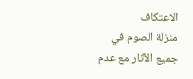الاعتكاف
منزلة الصوم في جميع الآثار مع عدم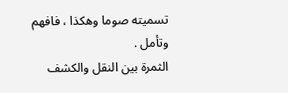تسميته صوما وهكذا ، فافهم
وتأمل .
الثمرة بين النقل والكشف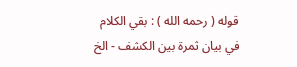قوله ( رحمه الله ) : بقي الكلام في بيان ثمرة بين الكشف - الخ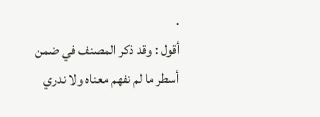.
أقول : وقد ذكر المصنف في ضمن أسطر ما لم نفهم معناه ولا ندري